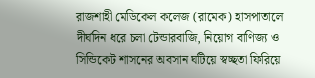রাজশাহী মেডিকেল কলেজ (রামেক) হাসপাতালে দীর্ঘদিন ধরে চলা টেন্ডারবাজি, নিয়োগ বাণিজ্য ও সিন্ডিকেট শাসনের অবসান ঘটিয়ে স্বচ্ছতা ফিরিয়ে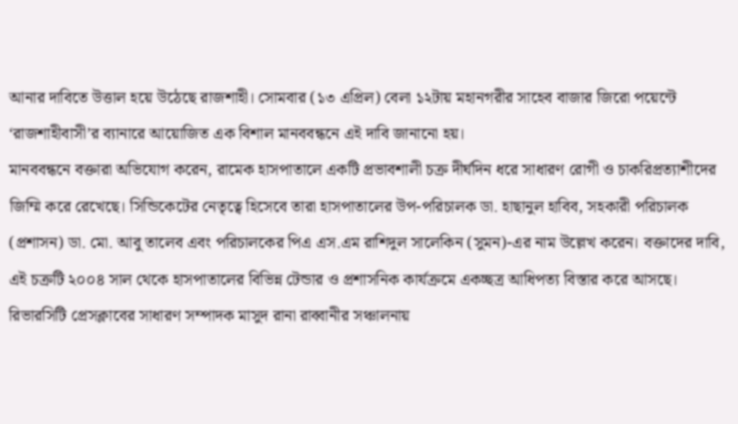আনার দাবিতে উত্তাল হয়ে উঠেছে রাজশাহী। সোমবার (১৩ এপ্রিল) বেলা ১২টায় মহানগরীর সাহেব বাজার জিরো পয়েন্টে ‘রাজশাহীবাসী’র ব্যানারে আয়োজিত এক বিশাল মানববন্ধনে এই দাবি জানানো হয়।
মানববন্ধনে বক্তারা অভিযোগ করেন, রামেক হাসপাতালে একটি প্রভাবশালী চক্র দীর্ঘদিন ধরে সাধারণ রোগী ও চাকরিপ্রত্যাশীদের জিম্মি করে রেখেছে। সিন্ডিকেটের নেতৃত্বে হিসেবে তারা হাসপাতালের উপ-পরিচালক ডা. হাছানুল হাবিব, সহকারী পরিচালক (প্রশাসন) ডা. মো. আবু তালেব এবং পরিচালকের পিএ এস.এম রাশিদুল সালেকিন (সুমন)-এর নাম উল্লেখ করেন। বক্তাদের দাবি, এই চক্রটি ২০০৪ সাল থেকে হাসপাতালের বিভিন্ন টেন্ডার ও প্রশাসনিক কার্যক্রমে একচ্ছত্র আধিপত্য বিস্তার করে আসছে।
রিভারসিটি প্রেসক্লাবের সাধারণ সম্পাদক মাসুদ রানা রাব্বানীর সঞ্চালনায়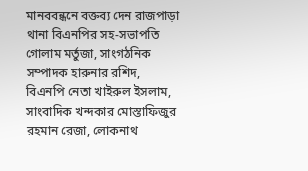মানববন্ধনে বক্তব্য দেন রাজপাড়া থানা বিএনপির সহ-সভাপতি গোলাম মর্তুজা, সাংগঠনিক সম্পাদক হারুনার রশিদ, বিএনপি নেতা খাইরুল ইসলাম, সাংবাদিক খন্দকার মোস্তাফিজুর রহমান রেজা, লোকনাথ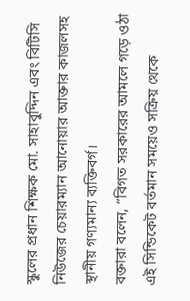স্কুলের প্রধান শিক্ষক মো. সাহাবুদ্দিন এবং বিটিসি নিউজের চেয়ারম্যান আনোয়ার আক্তার কাজলসহ স্থানীয় গণ্যমান্য ব্যক্তিবর্গ।
বক্তারা বলেন, “বিগত সরকারের আমলে গড়ে ওঠা এই সিন্ডিকেট বর্তমান সময়েও সক্রিয় থেকে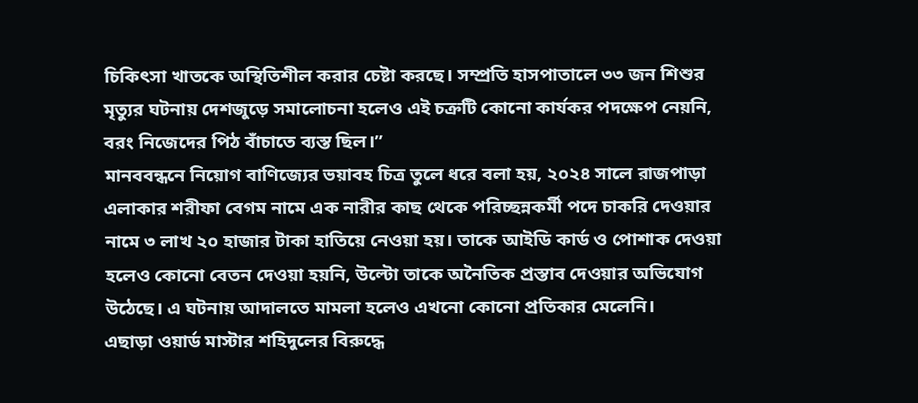চিকিৎসা খাতকে অস্থিতিশীল করার চেষ্টা করছে। সম্প্রতি হাসপাতালে ৩৩ জন শিশুর মৃত্যুর ঘটনায় দেশজুড়ে সমালোচনা হলেও এই চক্রটি কোনো কার্যকর পদক্ষেপ নেয়নি, বরং নিজেদের পিঠ বাঁচাতে ব্যস্ত ছিল।”
মানববন্ধনে নিয়োগ বাণিজ্যের ভয়াবহ চিত্র তুলে ধরে বলা হয়, ২০২৪ সালে রাজপাড়া এলাকার শরীফা বেগম নামে এক নারীর কাছ থেকে পরিচ্ছন্নকর্মী পদে চাকরি দেওয়ার নামে ৩ লাখ ২০ হাজার টাকা হাতিয়ে নেওয়া হয়। তাকে আইডি কার্ড ও পোশাক দেওয়া হলেও কোনো বেতন দেওয়া হয়নি, উল্টো তাকে অনৈতিক প্রস্তাব দেওয়ার অভিযোগ উঠেছে। এ ঘটনায় আদালতে মামলা হলেও এখনো কোনো প্রতিকার মেলেনি।
এছাড়া ওয়ার্ড মাস্টার শহিদুলের বিরুদ্ধে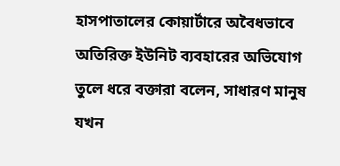হাসপাতালের কোয়ার্টারে অবৈধভাবে অতিরিক্ত ইউনিট ব্যবহারের অভিযোগ তুলে ধরে বক্তারা বলেন, সাধারণ মানুষ যখন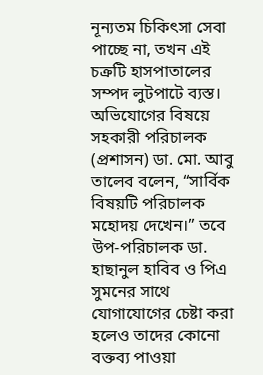নূন্যতম চিকিৎসা সেবা পাচ্ছে না, তখন এই চক্রটি হাসপাতালের সম্পদ লুটপাটে ব্যস্ত।
অভিযোগের বিষয়ে সহকারী পরিচালক (প্রশাসন) ডা. মো. আবু তালেব বলেন, “সার্বিক বিষয়টি পরিচালক মহোদয় দেখেন।” তবে উপ-পরিচালক ডা. হাছানুল হাবিব ও পিএ সুমনের সাথে যোগাযোগের চেষ্টা করা হলেও তাদের কোনো বক্তব্য পাওয়া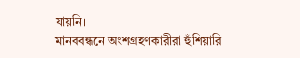যায়নি।
মানববন্ধনে অংশগ্রহণকারীরা হুঁশিয়ারি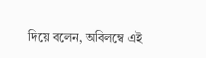দিয়ে বলেন, অবিলম্বে এই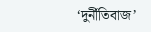‘দুর্নীতিবাজ’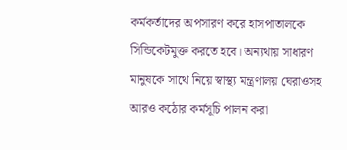কর্মকর্তাদের অপসারণ করে হাসপাতালকে সিন্ডিকেটমুক্ত করতে হবে। অন্যথায় সাধারণ মানুষকে সাথে নিয়ে স্বাস্থ্য মন্ত্রণালয় ঘেরাওসহ আরও কঠোর কর্মসূচি পালন করা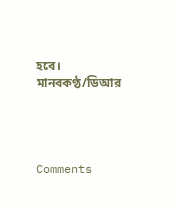হবে।
মানবকণ্ঠ/ডিআর




Comments